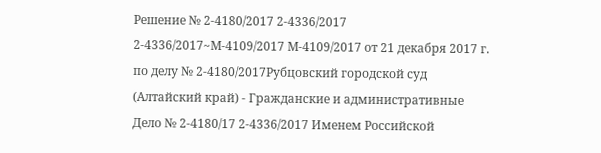Решение № 2-4180/2017 2-4336/2017 2-4336/2017~М-4109/2017 М-4109/2017 от 21 декабря 2017 г. по делу № 2-4180/2017Рубцовский городской суд (Алтайский край) - Гражданские и административные Дело № 2-4180/17 2-4336/2017 Именем Российской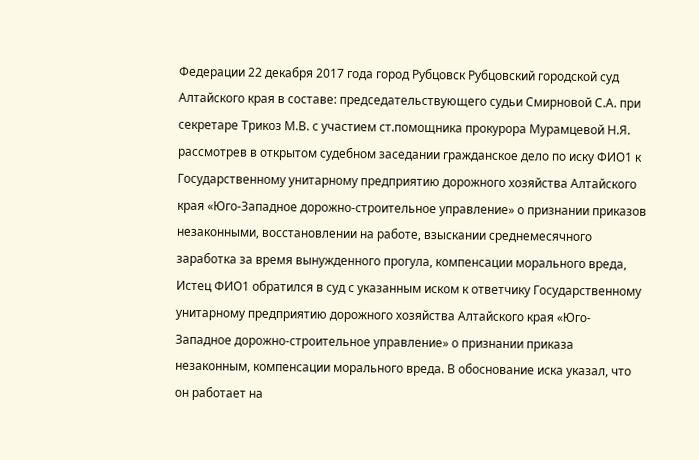Федерации 22 декабря 2017 года город Рубцовск Рубцовский городской суд Алтайского края в составе: председательствующего судьи Смирновой С.А. при секретаре Трикоз М.В. с участием ст.помощника прокурора Мурамцевой Н.Я. рассмотрев в открытом судебном заседании гражданское дело по иску ФИО1 к Государственному унитарному предприятию дорожного хозяйства Алтайского края «Юго-Западное дорожно-строительное управление» о признании приказов незаконными, восстановлении на работе, взыскании среднемесячного заработка за время вынужденного прогула, компенсации морального вреда, Истец ФИО1 обратился в суд с указанным иском к ответчику Государственному унитарному предприятию дорожного хозяйства Алтайского края «Юго-Западное дорожно-строительное управление» о признании приказа незаконным, компенсации морального вреда. В обоснование иска указал, что он работает на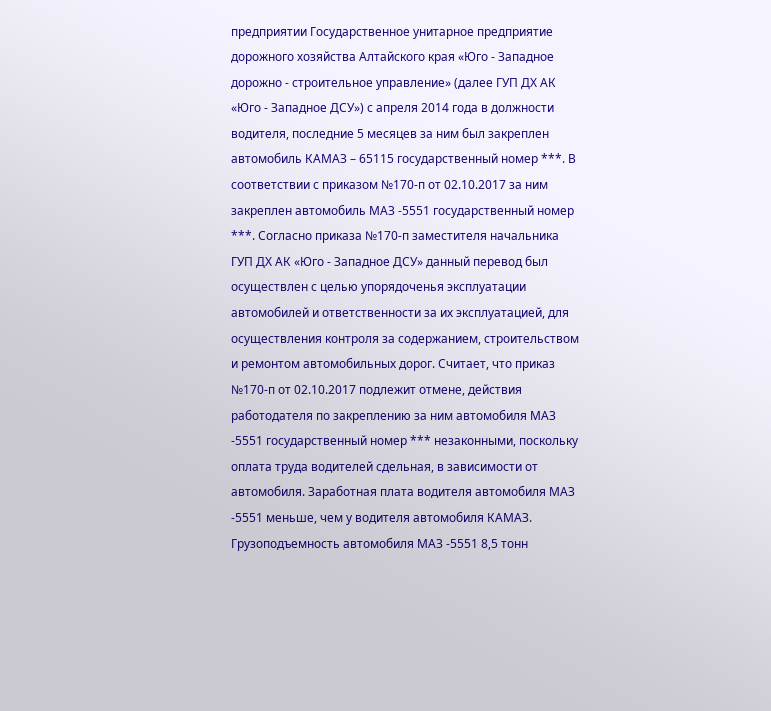предприятии Государственное унитарное предприятие дорожного хозяйства Алтайского края «Юго - Западное дорожно - строительное управление» (далее ГУП ДХ АК «Юго - Западное ДСУ») с апреля 2014 года в должности водителя, последние 5 месяцев за ним был закреплен автомобиль КАМАЗ – 65115 государственный номер ***. В соответствии с приказом №170-п от 02.10.2017 за ним закреплен автомобиль МАЗ -5551 государственный номер ***. Согласно приказа №170-п заместителя начальника ГУП ДХ АК «Юго - Западное ДСУ» данный перевод был осуществлен с целью упорядоченья эксплуатации автомобилей и ответственности за их эксплуатацией, для осуществления контроля за содержанием, строительством и ремонтом автомобильных дорог. Считает, что приказ №170-п от 02.10.2017 подлежит отмене, действия работодателя по закреплению за ним автомобиля МАЗ -5551 государственный номер *** незаконными, поскольку оплата труда водителей сдельная, в зависимости от автомобиля. Заработная плата водителя автомобиля МАЗ -5551 меньше, чем у водителя автомобиля КАМАЗ. Грузоподъемность автомобиля МАЗ -5551 8,5 тонн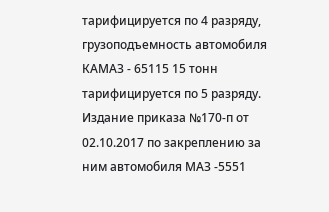тарифицируется по 4 разряду, грузоподъемность автомобиля КАМАЗ - 65115 15 тонн тарифицируется по 5 разряду. Издание приказа №170-п от 02.10.2017 по закреплению за ним автомобиля МАЗ -5551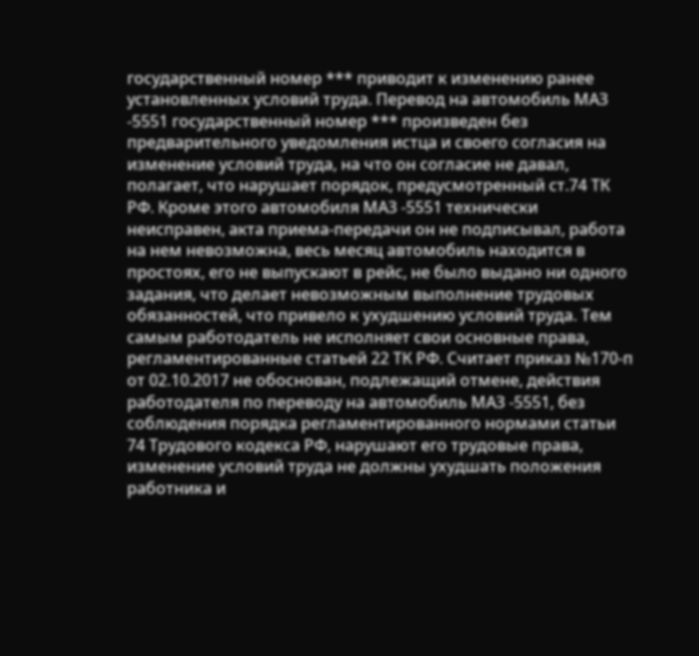государственный номер *** приводит к изменению ранее установленных условий труда. Перевод на автомобиль МАЗ -5551 государственный номер *** произведен без предварительного уведомления истца и своего согласия на изменение условий труда, на что он согласие не давал, полагает, что нарушает порядок, предусмотренный ст.74 ТК РФ. Кроме этого автомобиля МАЗ -5551 технически неисправен, акта приема-передачи он не подписывал, работа на нем невозможна, весь месяц автомобиль находится в простоях, его не выпускают в рейс, не было выдано ни одного задания, что делает невозможным выполнение трудовых обязанностей, что привело к ухудшению условий труда. Тем самым работодатель не исполняет свои основные права, регламентированные статьей 22 ТК РФ. Считает приказ №170-п от 02.10.2017 не обоснован, подлежащий отмене, действия работодателя по переводу на автомобиль МАЗ -5551, без соблюдения порядка регламентированного нормами статьи 74 Трудового кодекса РФ, нарушают его трудовые права, изменение условий труда не должны ухудшать положения работника и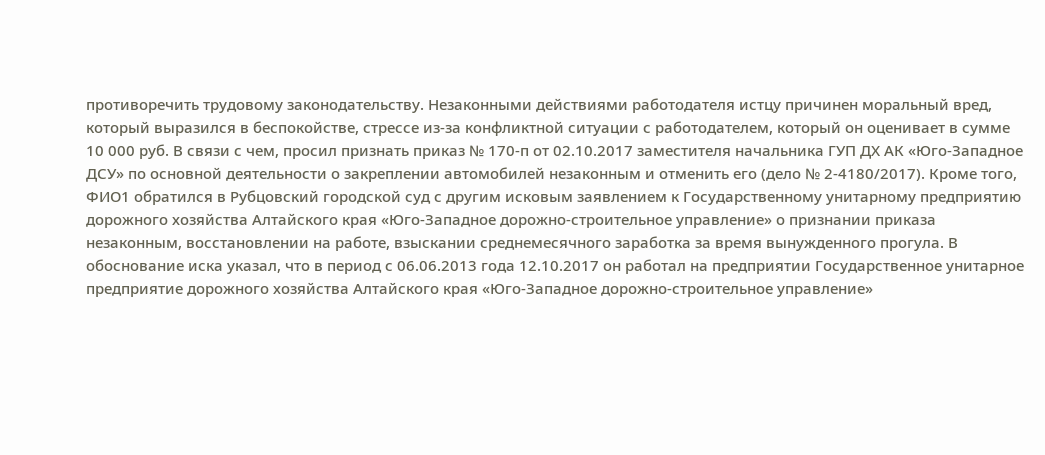противоречить трудовому законодательству. Незаконными действиями работодателя истцу причинен моральный вред, который выразился в беспокойстве, стрессе из-за конфликтной ситуации с работодателем, который он оценивает в сумме 10 000 руб. В связи с чем, просил признать приказ № 170-п от 02.10.2017 заместителя начальника ГУП ДХ АК «Юго-Западное ДСУ» по основной деятельности о закреплении автомобилей незаконным и отменить его (дело № 2-4180/2017). Кроме того, ФИО1 обратился в Рубцовский городской суд с другим исковым заявлением к Государственному унитарному предприятию дорожного хозяйства Алтайского края «Юго-Западное дорожно-строительное управление» о признании приказа незаконным, восстановлении на работе, взыскании среднемесячного заработка за время вынужденного прогула. В обоснование иска указал, что в период с 06.06.2013 года 12.10.2017 он работал на предприятии Государственное унитарное предприятие дорожного хозяйства Алтайского края «Юго-Западное дорожно-строительное управление»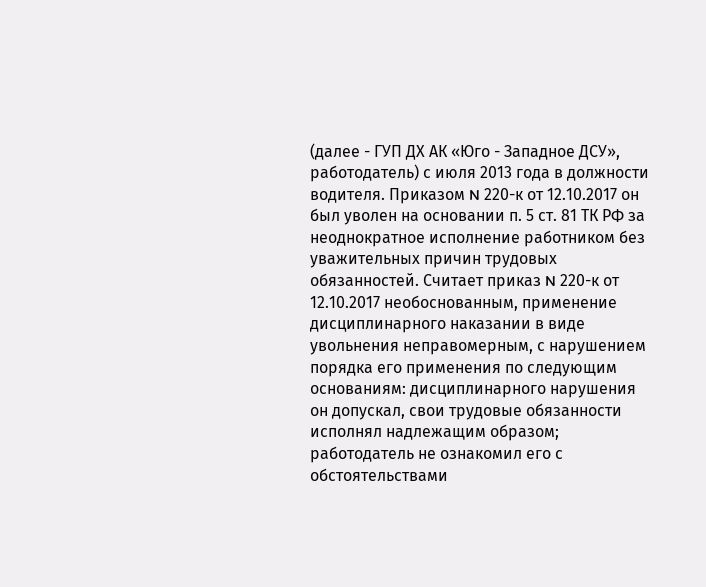(далее - ГУП ДХ АК «Юго - Западное ДСУ», работодатель) с июля 2013 года в должности водителя. Приказом N 220-к от 12.10.2017 он был уволен на основании п. 5 ст. 81 ТК РФ за неоднократное исполнение работником без уважительных причин трудовых обязанностей. Считает приказ N 220-к от 12.10.2017 необоснованным, применение дисциплинарного наказании в виде увольнения неправомерным, с нарушением порядка его применения по следующим основаниям: дисциплинарного нарушения он допускал, свои трудовые обязанности исполнял надлежащим образом; работодатель не ознакомил его с обстоятельствами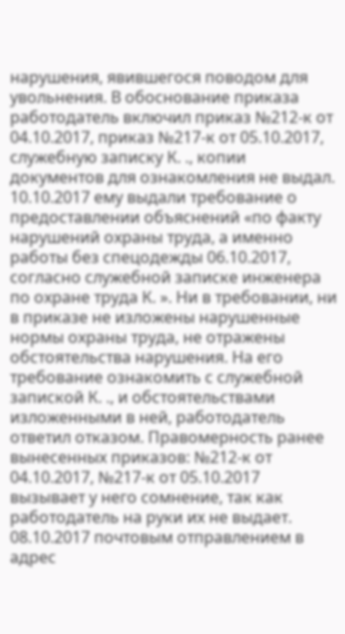нарушения, явившегося поводом для увольнения. В обоснование приказа работодатель включил приказ №212-к от 04.10.2017, приказ №217-к от 05.10.2017, служебную записку К. ., копии документов для ознакомления не выдал. 10.10.2017 ему выдали требование о предоставлении объяснений «по факту нарушений охраны труда, а именно работы без спецодежды 06.10.2017, согласно служебной записке инженера по охране труда К. ». Ни в требовании, ни в приказе не изложены нарушенные нормы охраны труда, не отражены обстоятельства нарушения. На его требование ознакомить с служебной запиской К. ., и обстоятельствами изложенными в ней, работодатель ответил отказом. Правомерность ранее вынесенных приказов: №212-к от 04.10.2017, №217-к от 05.10.2017 вызывает у него сомнение, так как работодатель на руки их не выдает. 08.10.2017 почтовым отправлением в адрес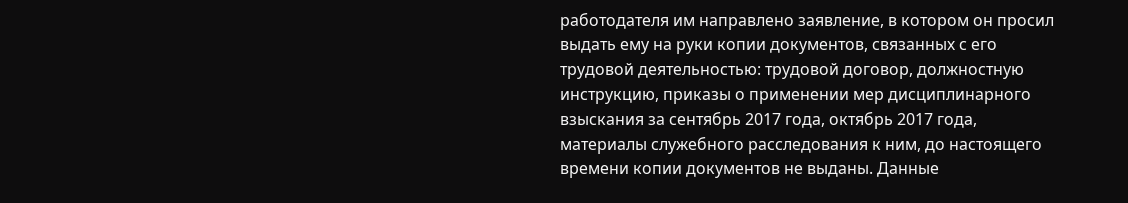работодателя им направлено заявление, в котором он просил выдать ему на руки копии документов, связанных с его трудовой деятельностью: трудовой договор, должностную инструкцию, приказы о применении мер дисциплинарного взыскания за сентябрь 2017 года, октябрь 2017 года, материалы служебного расследования к ним, до настоящего времени копии документов не выданы. Данные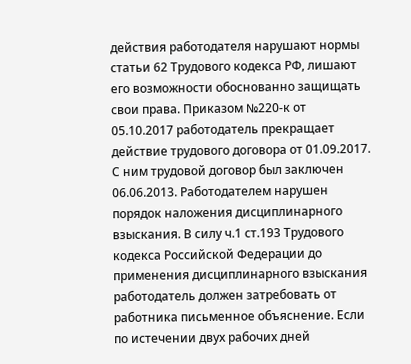действия работодателя нарушают нормы статьи 62 Трудового кодекса РФ, лишают его возможности обоснованно защищать свои права. Приказом №220-к от 05.10.2017 работодатель прекращает действие трудового договора от 01.09.2017. С ним трудовой договор был заключен 06.06.2013. Работодателем нарушен порядок наложения дисциплинарного взыскания. В силу ч.1 ст.193 Трудового кодекса Российской Федерации до применения дисциплинарного взыскания работодатель должен затребовать от работника письменное объяснение. Если по истечении двух рабочих дней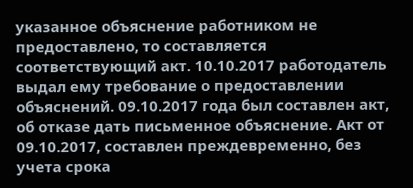указанное объяснение работником не предоставлено, то составляется соответствующий акт. 10.10.2017 работодатель выдал ему требование о предоставлении объяснений. 09.10.2017 года был составлен акт, об отказе дать письменное объяснение. Акт от 09.10.2017, составлен преждевременно, без учета срока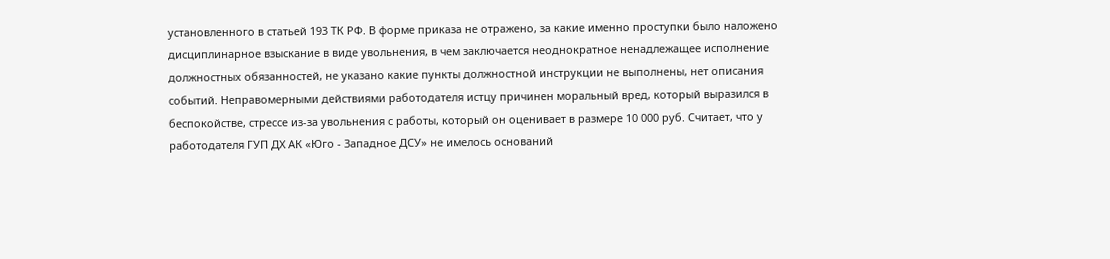установленного в статьей 193 ТК РФ. В форме приказа не отражено, за какие именно проступки было наложено дисциплинарное взыскание в виде увольнения, в чем заключается неоднократное ненадлежащее исполнение должностных обязанностей, не указано какие пункты должностной инструкции не выполнены, нет описания событий. Неправомерными действиями работодателя истцу причинен моральный вред, который выразился в беспокойстве, стрессе из-за увольнения с работы, который он оценивает в размере 10 000 руб. Считает, что у работодателя ГУП ДХ АК «Юго - Западное ДСУ» не имелось оснований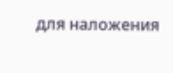для наложения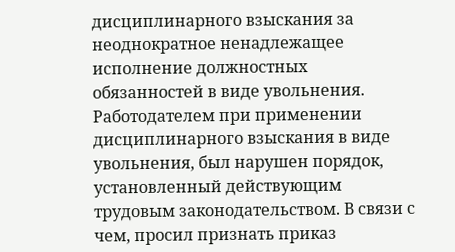дисциплинарного взыскания за неоднократное ненадлежащее исполнение должностных обязанностей в виде увольнения. Работодателем при применении дисциплинарного взыскания в виде увольнения, был нарушен порядок, установленный действующим трудовым законодательством. В связи с чем, просил признать приказ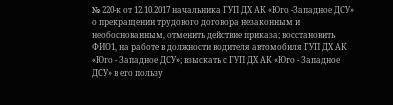№ 220-к от 12.10.2017 начальника ГУП ДХ АК «Юго -Западное ДСУ» о прекращении трудового договора незаконным и необоснованным, отменить действие приказа; восстановить ФИО1, на работе в должности водителя автомобиля ГУП ДХ АК «Юго - Западное ДСУ»; взыскать с ГУП ДХ АК «Юго - Западное ДСУ» в его пользу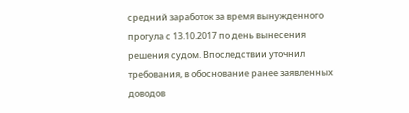средний заработок за время вынужденного прогула с 13.10.2017 по день вынесения решения судом. Впоследствии уточнил требования, в обоснование ранее заявленных доводов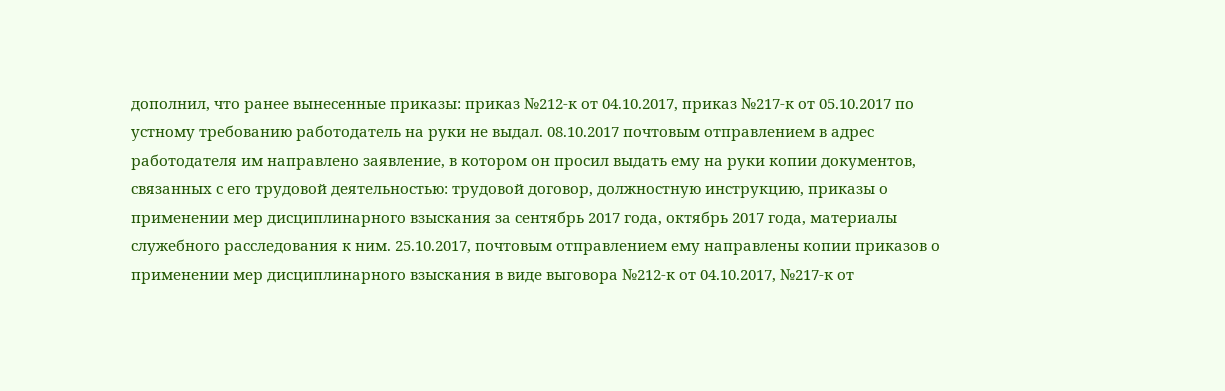дополнил, что ранее вынесенные приказы: приказ №212-к от 04.10.2017, приказ №217-к от 05.10.2017 по устному требованию работодатель на руки не выдал. 08.10.2017 почтовым отправлением в адрес работодателя им направлено заявление, в котором он просил выдать ему на руки копии документов, связанных с его трудовой деятельностью: трудовой договор, должностную инструкцию, приказы о применении мер дисциплинарного взыскания за сентябрь 2017 года, октябрь 2017 года, материалы служебного расследования к ним. 25.10.2017, почтовым отправлением ему направлены копии приказов о применении мер дисциплинарного взыскания в виде выговора №212-к от 04.10.2017, №217-к от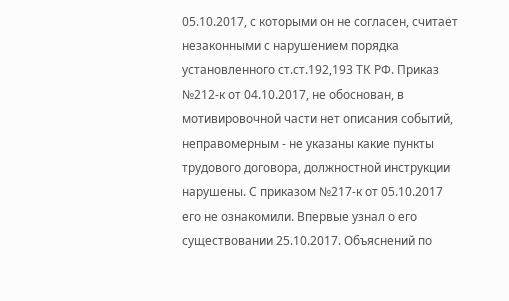05.10.2017, с которыми он не согласен, считает незаконными с нарушением порядка установленного ст.ст.192,193 ТК РФ. Приказ №212-к от 04.10.2017, не обоснован, в мотивировочной части нет описания событий, неправомерным - не указаны какие пункты трудового договора, должностной инструкции нарушены. С приказом №217-к от 05.10.2017 его не ознакомили. Впервые узнал о его существовании 25.10.2017. Объяснений по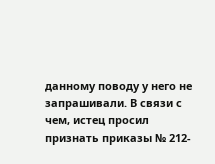данному поводу у него не запрашивали. В связи с чем, истец просил признать приказы № 212-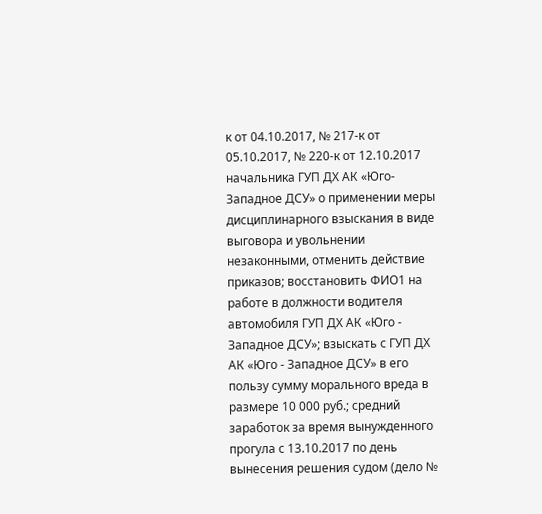к от 04.10.2017, № 217-к от 05.10.2017, № 220-к от 12.10.2017 начальника ГУП ДХ АК «Юго-Западное ДСУ» о применении меры дисциплинарного взыскания в виде выговора и увольнении незаконными, отменить действие приказов; восстановить ФИО1 на работе в должности водителя автомобиля ГУП ДХ АК «Юго - Западное ДСУ»; взыскать с ГУП ДХ АК «Юго - Западное ДСУ» в его пользу сумму морального вреда в размере 10 000 руб.; средний заработок за время вынужденного прогула с 13.10.2017 по день вынесения решения судом (дело №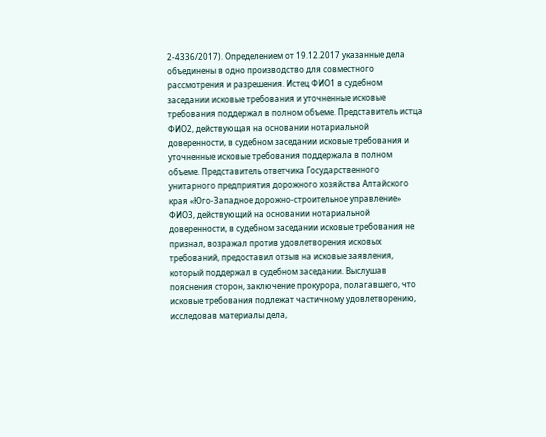2-4336/2017). Определением от 19.12.2017 указанные дела объединены в одно производство для совместного рассмотрения и разрешения. Истец ФИО1 в судебном заседании исковые требования и уточненные исковые требования поддержал в полном объеме. Представитель истца ФИО2, действующая на основании нотариальной доверенности, в судебном заседании исковые требования и уточненные исковые требования поддержала в полном объеме. Представитель ответчика Государственного унитарного предприятия дорожного хозяйства Алтайского края «Юго-Западное дорожно-строительное управление» ФИО3, действующий на основании нотариальной доверенности, в судебном заседании исковые требования не признал, возражал против удовлетворения исковых требований, предоставил отзыв на исковые заявления, который поддержал в судебном заседании. Выслушав пояснения сторон, заключение прокурора, полагавшего, что исковые требования подлежат частичному удовлетворению, исследовав материалы дела,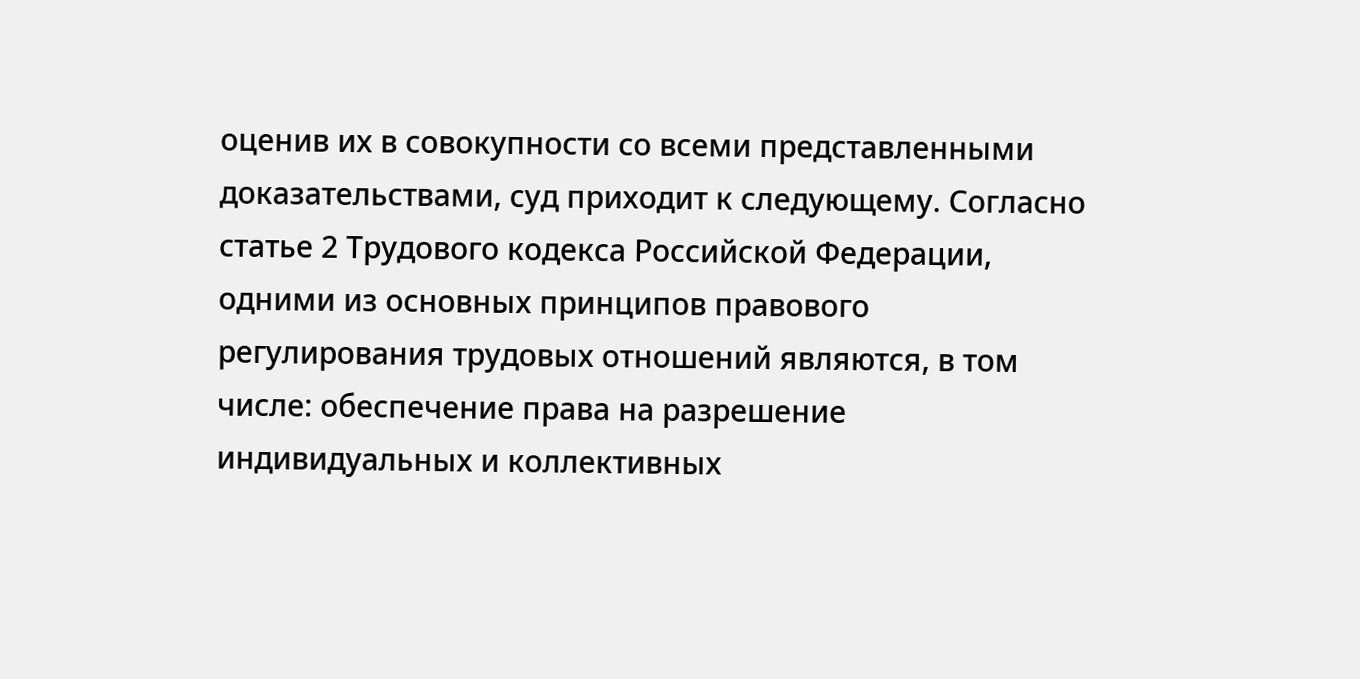оценив их в совокупности со всеми представленными доказательствами, суд приходит к следующему. Согласно статье 2 Трудового кодекса Российской Федерации, одними из основных принципов правового регулирования трудовых отношений являются, в том числе: обеспечение права на разрешение индивидуальных и коллективных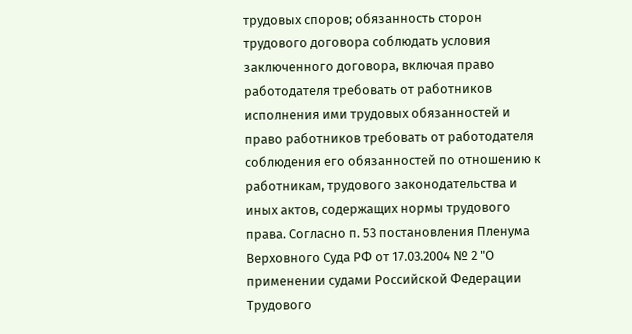трудовых споров; обязанность сторон трудового договора соблюдать условия заключенного договора, включая право работодателя требовать от работников исполнения ими трудовых обязанностей и право работников требовать от работодателя соблюдения его обязанностей по отношению к работникам, трудового законодательства и иных актов, содержащих нормы трудового права. Согласно п. 53 постановления Пленума Верховного Суда РФ от 17.03.2004 № 2 "О применении судами Российской Федерации Трудового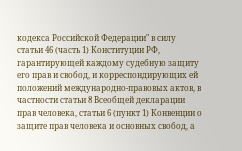кодекса Российской Федерации" в силу статьи 46 (часть 1) Конституции РФ, гарантирующей каждому судебную защиту его прав и свобод, и корреспондирующих ей положений международно-правовых актов, в частности статьи 8 Всеобщей декларации прав человека, статьи 6 (пункт 1) Конвенции о защите прав человека и основных свобод, а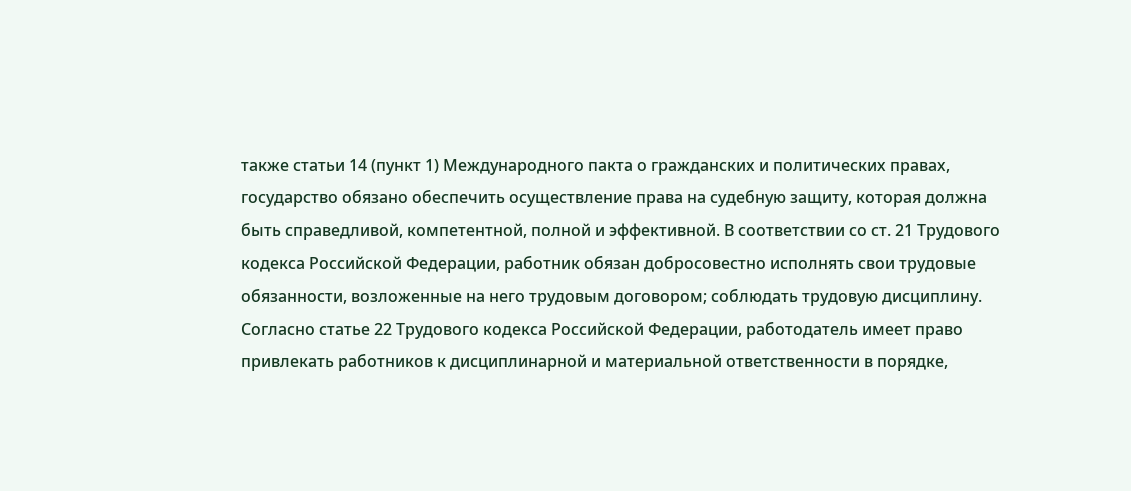также статьи 14 (пункт 1) Международного пакта о гражданских и политических правах, государство обязано обеспечить осуществление права на судебную защиту, которая должна быть справедливой, компетентной, полной и эффективной. В соответствии со ст. 21 Трудового кодекса Российской Федерации, работник обязан добросовестно исполнять свои трудовые обязанности, возложенные на него трудовым договором; соблюдать трудовую дисциплину. Согласно статье 22 Трудового кодекса Российской Федерации, работодатель имеет право привлекать работников к дисциплинарной и материальной ответственности в порядке,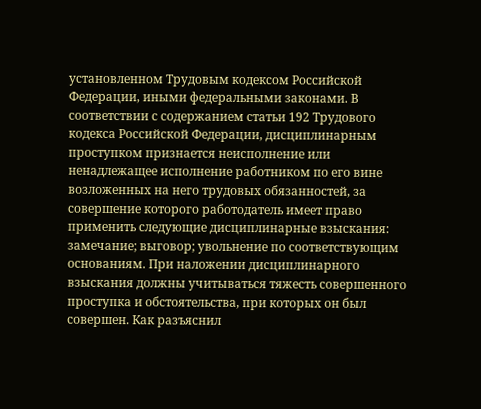установленном Трудовым кодексом Российской Федерации, иными федеральными законами. В соответствии с содержанием статьи 192 Трудового кодекса Российской Федерации, дисциплинарным проступком признается неисполнение или ненадлежащее исполнение работником по его вине возложенных на него трудовых обязанностей, за совершение которого работодатель имеет право применить следующие дисциплинарные взыскания: замечание; выговор; увольнение по соответствующим основаниям. При наложении дисциплинарного взыскания должны учитываться тяжесть совершенного проступка и обстоятельства, при которых он был совершен. Как разъяснил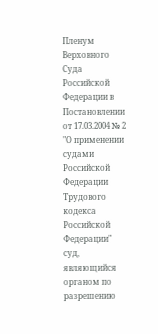Пленум Верховного Суда Российской Федерации в Постановлении от 17.03.2004 № 2 "О применении судами Российской Федерации Трудового кодекса Российской Федерации" суд, являющийся органом по разрешению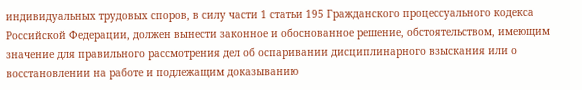индивидуальных трудовых споров, в силу части 1 статьи 195 Гражданского процессуального кодекса Российской Федерации, должен вынести законное и обоснованное решение, обстоятельством, имеющим значение для правильного рассмотрения дел об оспаривании дисциплинарного взыскания или о восстановлении на работе и подлежащим доказыванию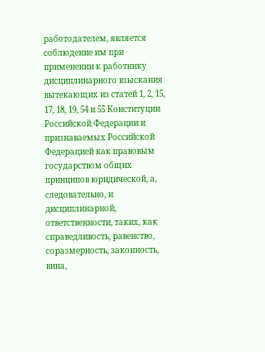работодателем, является соблюдение им при применении к работнику дисциплинарного взыскания вытекающих из статей 1, 2, 15, 17, 18, 19, 54 и 55 Конституции Российской Федерации и признаваемых Российской Федерацией как правовым государством общих принципов юридической, а, следовательно, и дисциплинарной, ответственности, таких, как справедливость, равенство, соразмерность, законность, вина,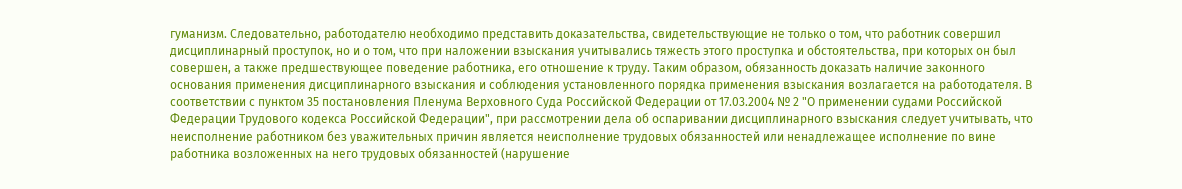гуманизм. Следовательно, работодателю необходимо представить доказательства, свидетельствующие не только о том, что работник совершил дисциплинарный проступок, но и о том, что при наложении взыскания учитывались тяжесть этого проступка и обстоятельства, при которых он был совершен, а также предшествующее поведение работника, его отношение к труду. Таким образом, обязанность доказать наличие законного основания применения дисциплинарного взыскания и соблюдения установленного порядка применения взыскания возлагается на работодателя. В соответствии с пунктом 35 постановления Пленума Верховного Суда Российской Федерации от 17.03.2004 № 2 "О применении судами Российской Федерации Трудового кодекса Российской Федерации", при рассмотрении дела об оспаривании дисциплинарного взыскания следует учитывать, что неисполнение работником без уважительных причин является неисполнение трудовых обязанностей или ненадлежащее исполнение по вине работника возложенных на него трудовых обязанностей (нарушение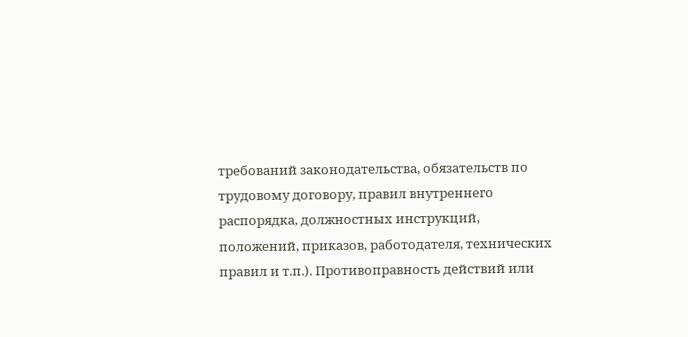требований законодательства, обязательств по трудовому договору, правил внутреннего распорядка, должностных инструкций, положений, приказов, работодателя, технических правил и т.п.). Противоправность действий или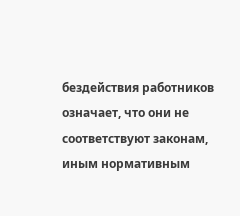бездействия работников означает, что они не соответствуют законам, иным нормативным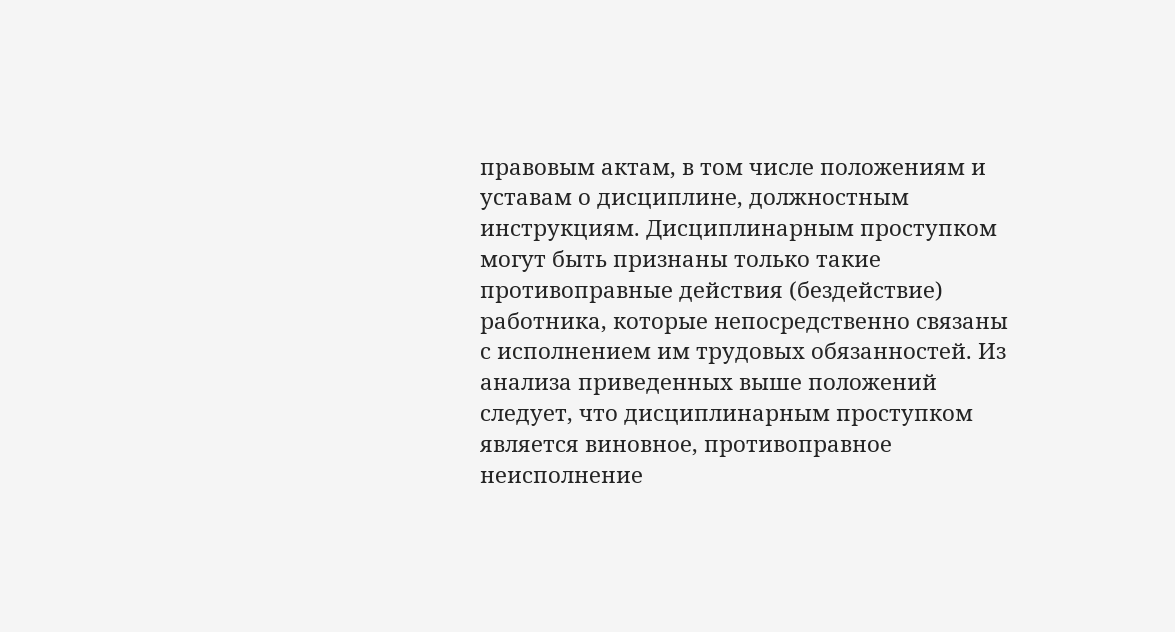правовым актам, в том числе положениям и уставам о дисциплине, должностным инструкциям. Дисциплинарным проступком могут быть признаны только такие противоправные действия (бездействие) работника, которые непосредственно связаны с исполнением им трудовых обязанностей. Из анализа приведенных выше положений следует, что дисциплинарным проступком является виновное, противоправное неисполнение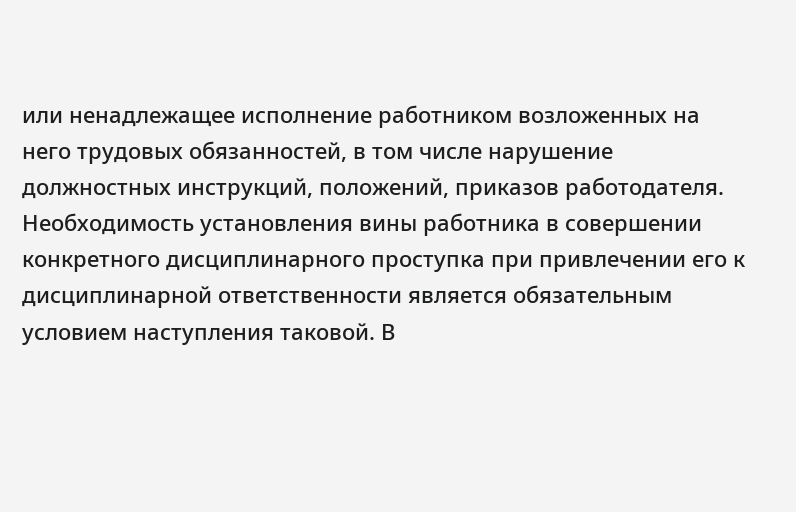или ненадлежащее исполнение работником возложенных на него трудовых обязанностей, в том числе нарушение должностных инструкций, положений, приказов работодателя. Необходимость установления вины работника в совершении конкретного дисциплинарного проступка при привлечении его к дисциплинарной ответственности является обязательным условием наступления таковой. В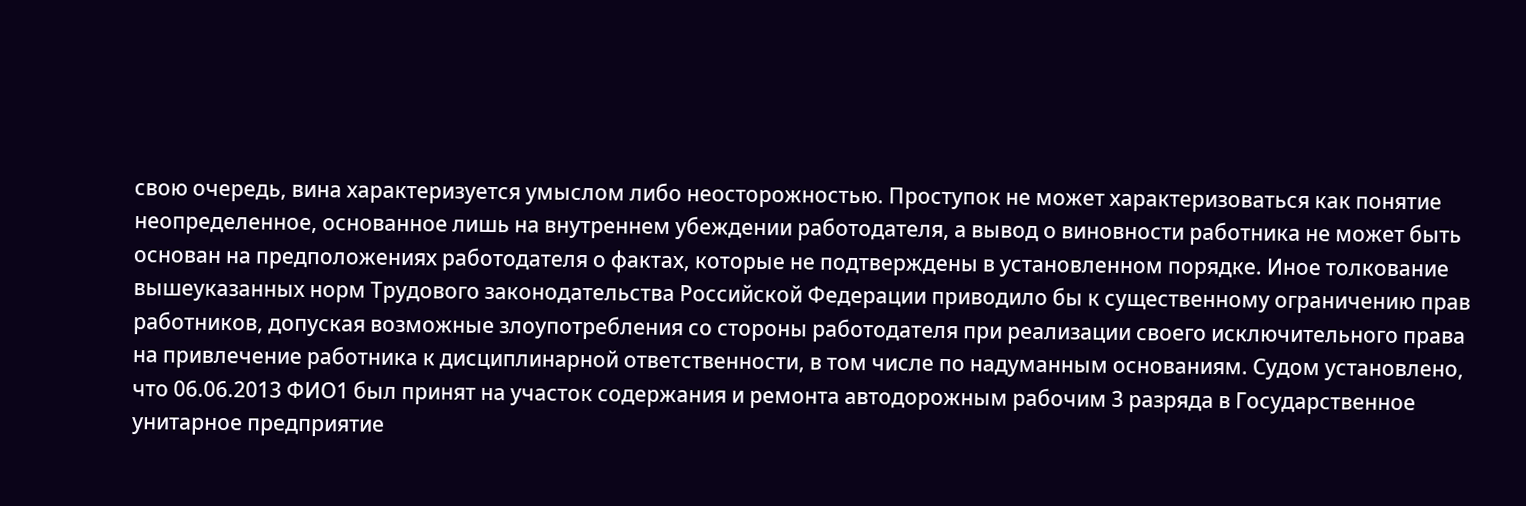свою очередь, вина характеризуется умыслом либо неосторожностью. Проступок не может характеризоваться как понятие неопределенное, основанное лишь на внутреннем убеждении работодателя, а вывод о виновности работника не может быть основан на предположениях работодателя о фактах, которые не подтверждены в установленном порядке. Иное толкование вышеуказанных норм Трудового законодательства Российской Федерации приводило бы к существенному ограничению прав работников, допуская возможные злоупотребления со стороны работодателя при реализации своего исключительного права на привлечение работника к дисциплинарной ответственности, в том числе по надуманным основаниям. Судом установлено, что 06.06.2013 ФИО1 был принят на участок содержания и ремонта автодорожным рабочим 3 разряда в Государственное унитарное предприятие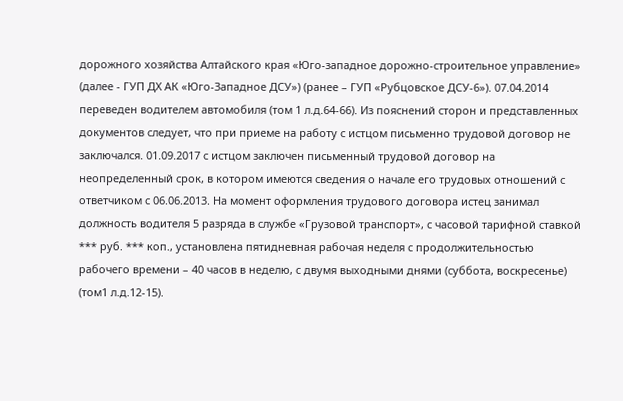дорожного хозяйства Алтайского края «Юго-западное дорожно-строительное управление» (далее - ГУП ДХ АК «Юго-Западное ДСУ») (ранее – ГУП «Рубцовское ДСУ-6»). 07.04.2014 переведен водителем автомобиля (том 1 л.д.64-66). Из пояснений сторон и представленных документов следует, что при приеме на работу с истцом письменно трудовой договор не заключался. 01.09.2017 с истцом заключен письменный трудовой договор на неопределенный срок, в котором имеются сведения о начале его трудовых отношений с ответчиком с 06.06.2013. На момент оформления трудового договора истец занимал должность водителя 5 разряда в службе «Грузовой транспорт», с часовой тарифной ставкой *** руб. *** коп., установлена пятидневная рабочая неделя с продолжительностью рабочего времени – 40 часов в неделю, с двумя выходными днями (суббота, воскресенье) (том1 л.д.12-15).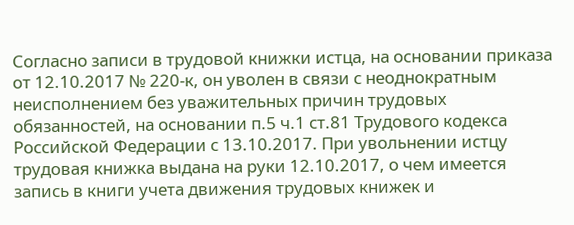Согласно записи в трудовой книжки истца, на основании приказа от 12.10.2017 № 220-к, он уволен в связи с неоднократным неисполнением без уважительных причин трудовых обязанностей, на основании п.5 ч.1 ст.81 Трудового кодекса Российской Федерации с 13.10.2017. При увольнении истцу трудовая книжка выдана на руки 12.10.2017, о чем имеется запись в книги учета движения трудовых книжек и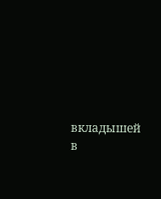вкладышей в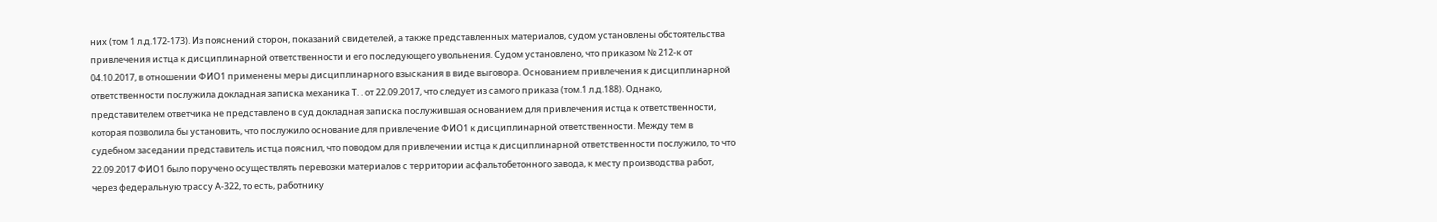них (том 1 л.д.172-173). Из пояснений сторон, показаний свидетелей, а также представленных материалов, судом установлены обстоятельства привлечения истца к дисциплинарной ответственности и его последующего увольнения. Судом установлено, что приказом № 212-к от 04.10.2017, в отношении ФИО1 применены меры дисциплинарного взыскания в виде выговора. Основанием привлечения к дисциплинарной ответственности послужила докладная записка механика Т. . от 22.09.2017, что следует из самого приказа (том.1 л.д.188). Однако, представителем ответчика не представлено в суд докладная записка послужившая основанием для привлечения истца к ответственности, которая позволила бы установить, что послужило основание для привлечение ФИО1 к дисциплинарной ответственности. Между тем в судебном заседании представитель истца пояснил, что поводом для привлечении истца к дисциплинарной ответственности послужило, то что 22.09.2017 ФИО1 было поручено осуществлять перевозки материалов с территории асфальтобетонного завода, к месту производства работ, через федеральную трассу А-322, то есть, работнику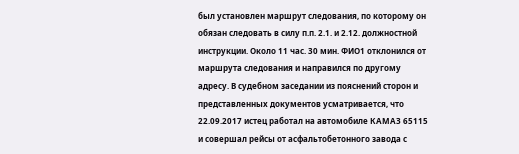был установлен маршрут следования, по которому он обязан следовать в силу п.п. 2.1. и 2.12. должностной инструкции. Около 11 час. 30 мин. ФИО1 отклонился от маршрута следования и направился по другому адресу. В судебном заседании из пояснений сторон и представленных документов усматривается, что 22.09.2017 истец работал на автомобиле КАМАЗ 65115 и совершал рейсы от асфальтобетонного завода с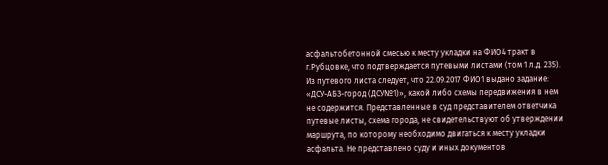асфальтобетонной смесью к месту укладки на ФИО4 тракт в г.Рубцовке, что подтверждается путевыми листами (том 1 л.д. 235). Из путевого листа следует, что 22.09.2017 ФИО1 выдано задание: «ДСУ-АБЗ-город (ДСУ№1)», какой либо схемы передвижения в нем не содержится. Представленные в суд представителем ответчика путевые листы, схема города, не свидетельствуют об утверждении маршрута, по которому необходимо двигаться к месту укладки асфальта. Не представлено суду и иных документов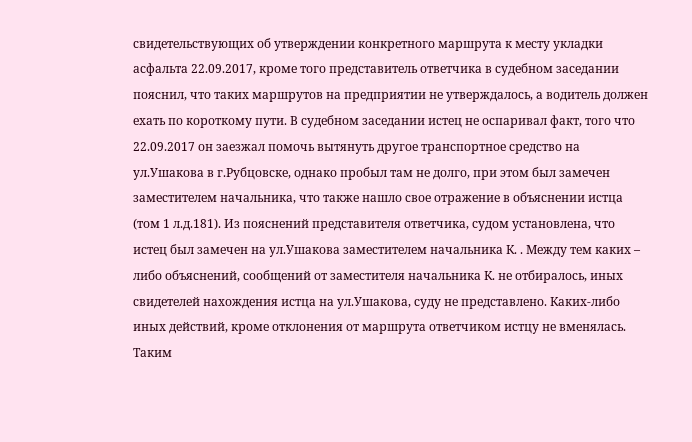свидетельствующих об утверждении конкретного маршрута к месту укладки асфальта 22.09.2017, кроме того представитель ответчика в судебном заседании пояснил, что таких маршрутов на предприятии не утверждалось, а водитель должен ехать по короткому пути. В судебном заседании истец не оспаривал факт, того что 22.09.2017 он заезжал помочь вытянуть другое транспортное средство на ул.Ушакова в г.Рубцовске, однако пробыл там не долго, при этом был замечен заместителем начальника, что также нашло свое отражение в объяснении истца (том 1 л.д.181). Из пояснений представителя ответчика, судом установлена, что истец был замечен на ул.Ушакова заместителем начальника К. . Между тем каких – либо объяснений, сообщений от заместителя начальника К. не отбиралось, иных свидетелей нахождения истца на ул.Ушакова, суду не представлено. Каких-либо иных действий, кроме отклонения от маршрута ответчиком истцу не вменялась. Таким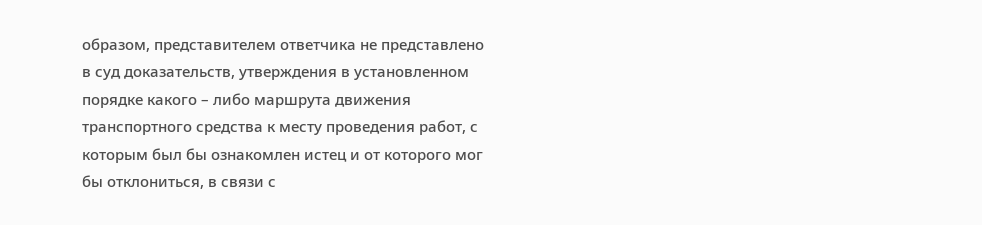образом, представителем ответчика не представлено в суд доказательств, утверждения в установленном порядке какого – либо маршрута движения транспортного средства к месту проведения работ, с которым был бы ознакомлен истец и от которого мог бы отклониться, в связи с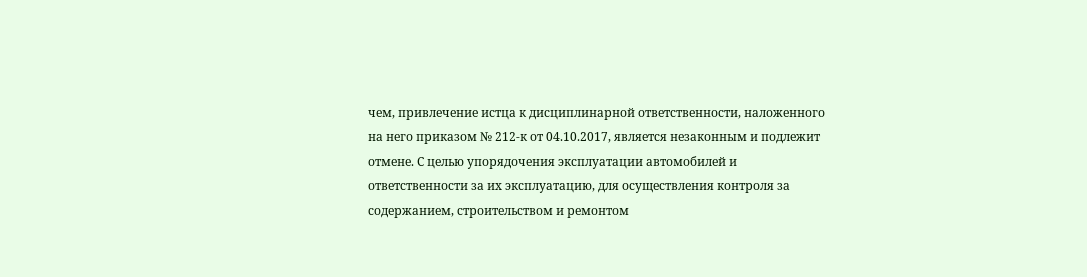чем, привлечение истца к дисциплинарной ответственности, наложенного на него приказом № 212-к от 04.10.2017, является незаконным и подлежит отмене. С целью упорядочения эксплуатации автомобилей и ответственности за их эксплуатацию, для осуществления контроля за содержанием, строительством и ремонтом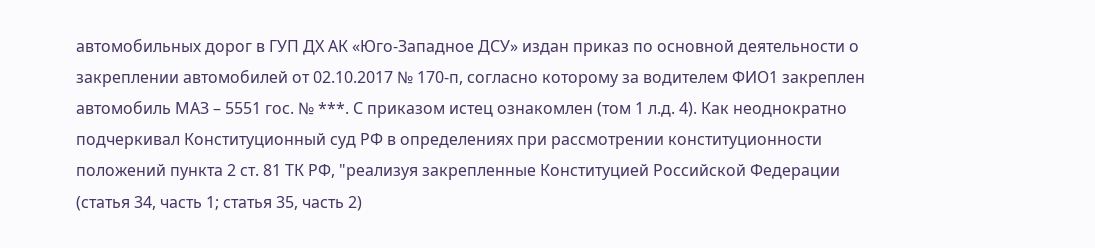автомобильных дорог в ГУП ДХ АК «Юго-Западное ДСУ» издан приказ по основной деятельности о закреплении автомобилей от 02.10.2017 № 170-п, согласно которому за водителем ФИО1 закреплен автомобиль МАЗ – 5551 гос. № ***. С приказом истец ознакомлен (том 1 л.д. 4). Как неоднократно подчеркивал Конституционный суд РФ в определениях при рассмотрении конституционности положений пункта 2 ст. 81 ТК РФ, "реализуя закрепленные Конституцией Российской Федерации (статья 34, часть 1; статья 35, часть 2)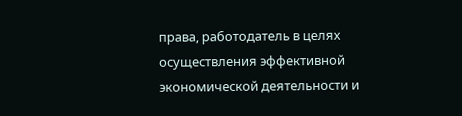права, работодатель в целях осуществления эффективной экономической деятельности и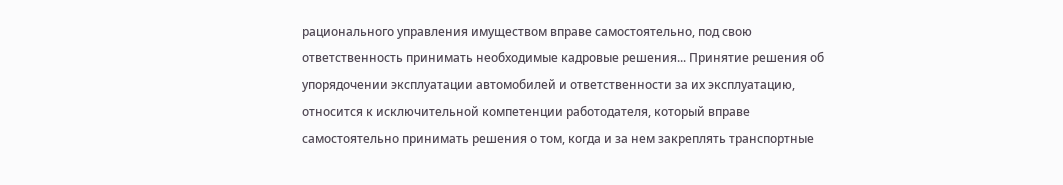рационального управления имуществом вправе самостоятельно, под свою ответственность принимать необходимые кадровые решения... Принятие решения об упорядочении эксплуатации автомобилей и ответственности за их эксплуатацию, относится к исключительной компетенции работодателя, который вправе самостоятельно принимать решения о том, когда и за нем закреплять транспортные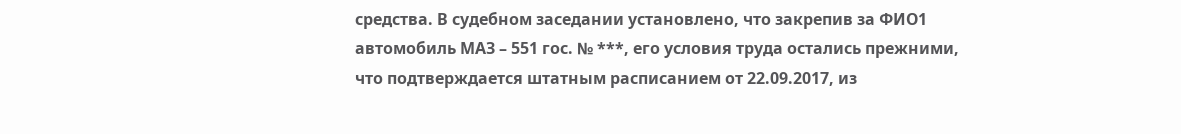средства. В судебном заседании установлено, что закрепив за ФИО1 автомобиль МАЗ – 551 гос. № ***, его условия труда остались прежними, что подтверждается штатным расписанием от 22.09.2017, из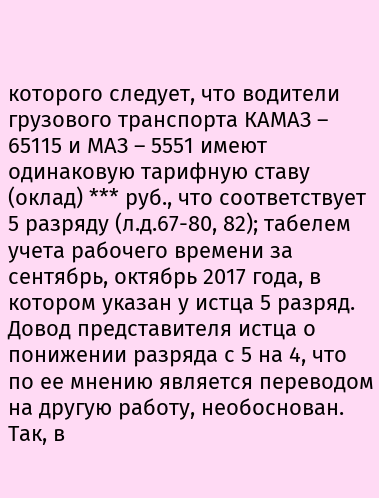которого следует, что водители грузового транспорта КАМАЗ – 65115 и МАЗ – 5551 имеют одинаковую тарифную ставу (оклад) *** руб., что соответствует 5 разряду (л.д.67-80, 82); табелем учета рабочего времени за сентябрь, октябрь 2017 года, в котором указан у истца 5 разряд. Довод представителя истца о понижении разряда с 5 на 4, что по ее мнению является переводом на другую работу, необоснован. Так, в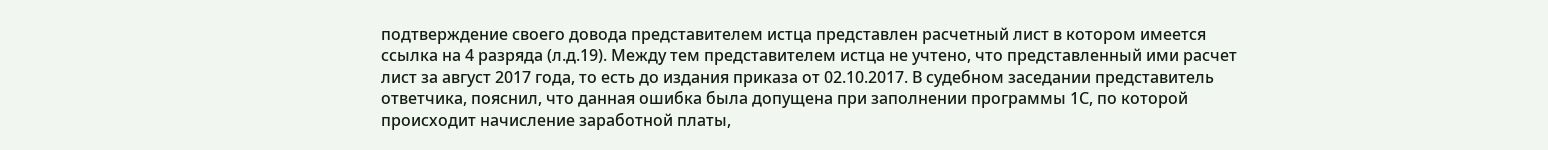подтверждение своего довода представителем истца представлен расчетный лист в котором имеется ссылка на 4 разряда (л.д.19). Между тем представителем истца не учтено, что представленный ими расчет лист за август 2017 года, то есть до издания приказа от 02.10.2017. В судебном заседании представитель ответчика, пояснил, что данная ошибка была допущена при заполнении программы 1С, по которой происходит начисление заработной платы,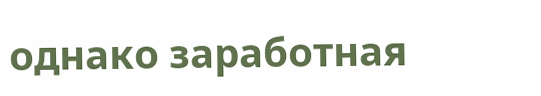однако заработная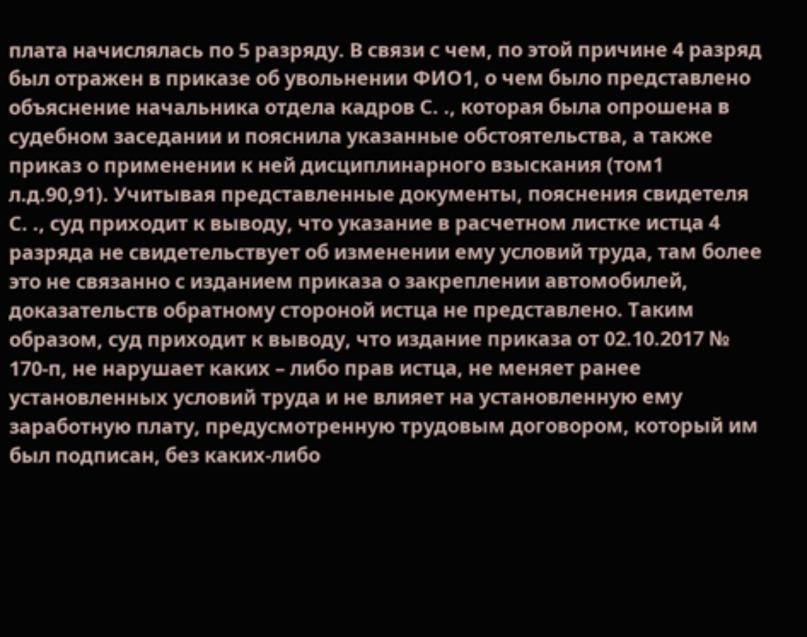плата начислялась по 5 разряду. В связи с чем, по этой причине 4 разряд был отражен в приказе об увольнении ФИО1, о чем было представлено объяснение начальника отдела кадров С. ., которая была опрошена в судебном заседании и пояснила указанные обстоятельства, а также приказ о применении к ней дисциплинарного взыскания (том1 л.д.90,91). Учитывая представленные документы, пояснения свидетеля С. ., суд приходит к выводу, что указание в расчетном листке истца 4 разряда не свидетельствует об изменении ему условий труда, там более это не связанно с изданием приказа о закреплении автомобилей, доказательств обратному стороной истца не представлено. Таким образом, суд приходит к выводу, что издание приказа от 02.10.2017 № 170-п, не нарушает каких – либо прав истца, не меняет ранее установленных условий труда и не влияет на установленную ему заработную плату, предусмотренную трудовым договором, который им был подписан, без каких-либо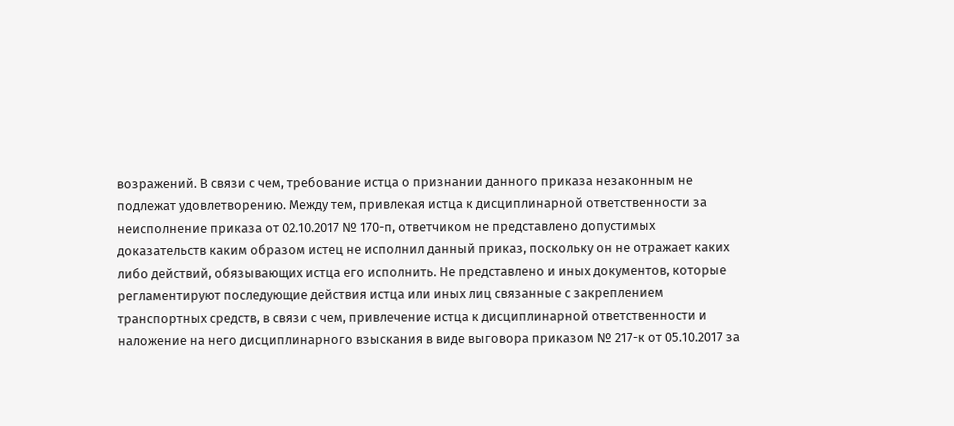возражений. В связи с чем, требование истца о признании данного приказа незаконным не подлежат удовлетворению. Между тем, привлекая истца к дисциплинарной ответственности за неисполнение приказа от 02.10.2017 № 170-п, ответчиком не представлено допустимых доказательств каким образом истец не исполнил данный приказ, поскольку он не отражает каких либо действий, обязывающих истца его исполнить. Не представлено и иных документов, которые регламентируют последующие действия истца или иных лиц связанные с закреплением транспортных средств, в связи с чем, привлечение истца к дисциплинарной ответственности и наложение на него дисциплинарного взыскания в виде выговора приказом № 217-к от 05.10.2017 за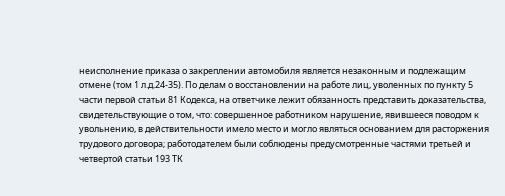неисполнение приказа о закреплении автомобиля является незаконным и подлежащим отмене (том 1 л.д.24-35). По делам о восстановлении на работе лиц, уволенных по пункту 5 части первой статьи 81 Кодекса, на ответчике лежит обязанность представить доказательства, свидетельствующие о том, что: совершенное работником нарушение, явившееся поводом к увольнению, в действительности имело место и могло являться основанием для расторжения трудового договора; работодателем были соблюдены предусмотренные частями третьей и четвертой статьи 193 ТК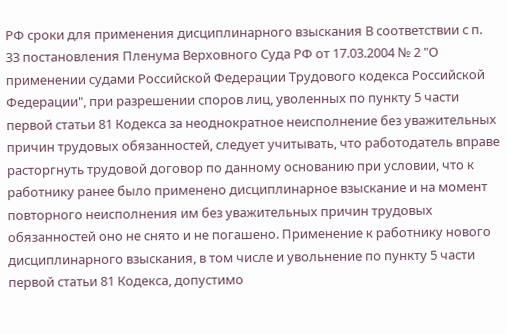РФ сроки для применения дисциплинарного взыскания В соответствии с п. 33 постановления Пленума Верховного Суда РФ от 17.03.2004 № 2 "О применении судами Российской Федерации Трудового кодекса Российской Федерации", при разрешении споров лиц, уволенных по пункту 5 части первой статьи 81 Кодекса за неоднократное неисполнение без уважительных причин трудовых обязанностей, следует учитывать, что работодатель вправе расторгнуть трудовой договор по данному основанию при условии, что к работнику ранее было применено дисциплинарное взыскание и на момент повторного неисполнения им без уважительных причин трудовых обязанностей оно не снято и не погашено. Применение к работнику нового дисциплинарного взыскания, в том числе и увольнение по пункту 5 части первой статьи 81 Кодекса, допустимо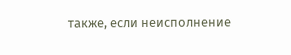также, если неисполнение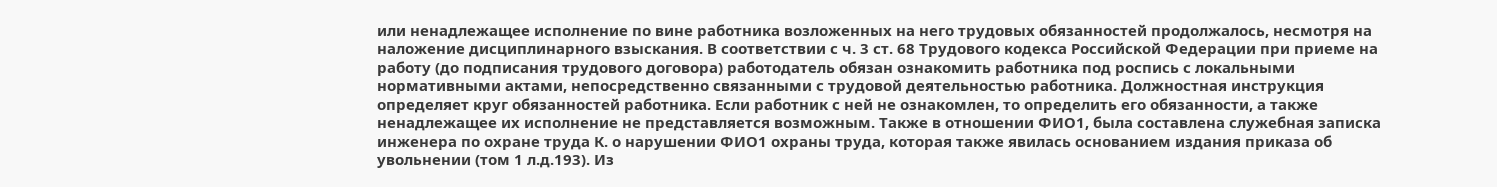или ненадлежащее исполнение по вине работника возложенных на него трудовых обязанностей продолжалось, несмотря на наложение дисциплинарного взыскания. В соответствии с ч. 3 ст. 68 Трудового кодекса Российской Федерации при приеме на работу (до подписания трудового договора) работодатель обязан ознакомить работника под роспись с локальными нормативными актами, непосредственно связанными с трудовой деятельностью работника. Должностная инструкция определяет круг обязанностей работника. Если работник с ней не ознакомлен, то определить его обязанности, а также ненадлежащее их исполнение не представляется возможным. Также в отношении ФИО1, была составлена служебная записка инженера по охране труда К. о нарушении ФИО1 охраны труда, которая также явилась основанием издания приказа об увольнении (том 1 л.д.193). Из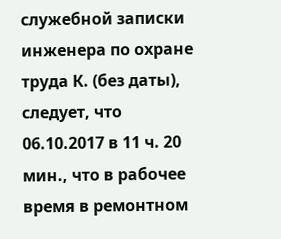служебной записки инженера по охране труда К. (без даты), следует, что 06.10.2017 в 11 ч. 20 мин., что в рабочее время в ремонтном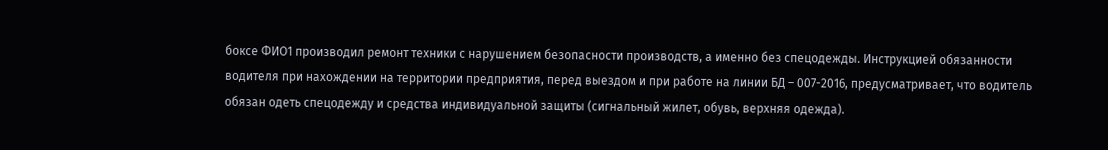боксе ФИО1 производил ремонт техники с нарушением безопасности производств, а именно без спецодежды. Инструкцией обязанности водителя при нахождении на территории предприятия, перед выездом и при работе на линии БД – 007-2016, предусматривает, что водитель обязан одеть спецодежду и средства индивидуальной защиты (сигнальный жилет, обувь, верхняя одежда).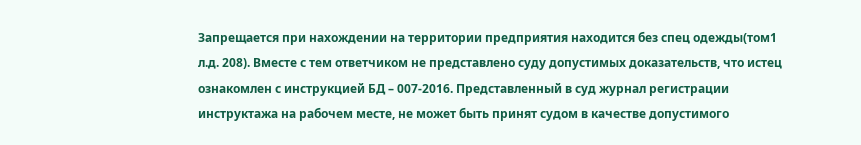Запрещается при нахождении на территории предприятия находится без спец одежды(том1 л.д. 208). Вместе с тем ответчиком не представлено суду допустимых доказательств, что истец ознакомлен с инструкцией БД – 007-2016. Представленный в суд журнал регистрации инструктажа на рабочем месте, не может быть принят судом в качестве допустимого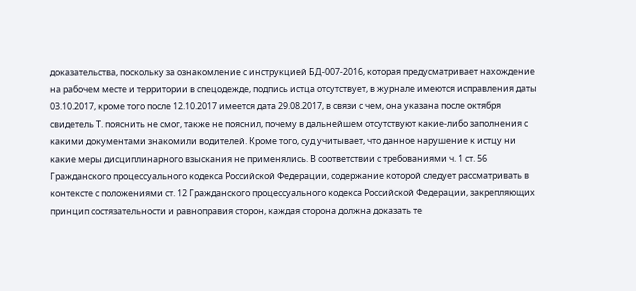доказательства, поскольку за ознакомление с инструкцией БД-007-2016, которая предусматривает нахождение на рабочем месте и территории в спецодежде, подпись истца отсутствует, в журнале имеются исправления даты 03.10.2017, кроме того после 12.10.2017 имеется дата 29.08.2017, в связи с чем, она указана после октября свидетель Т. пояснить не смог, также не пояснил, почему в дальнейшем отсутствуют какие-либо заполнения с какими документами знакомили водителей. Кроме того, суд учитывает, что данное нарушение к истцу ни какие меры дисциплинарного взыскания не применялись. В соответствии с требованиями ч. 1 ст. 56 Гражданского процессуального кодекса Российской Федерации, содержание которой следует рассматривать в контексте с положениями ст. 12 Гражданского процессуального кодекса Российской Федерации, закрепляющих принцип состязательности и равноправия сторон, каждая сторона должна доказать те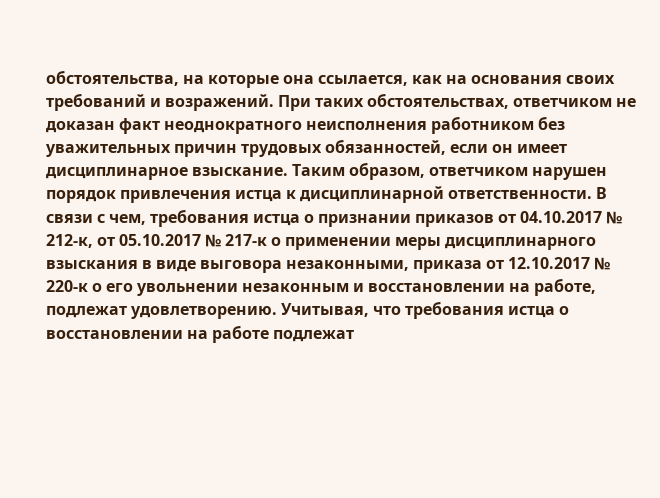обстоятельства, на которые она ссылается, как на основания своих требований и возражений. При таких обстоятельствах, ответчиком не доказан факт неоднократного неисполнения работником без уважительных причин трудовых обязанностей, если он имеет дисциплинарное взыскание. Таким образом, ответчиком нарушен порядок привлечения истца к дисциплинарной ответственности. В связи с чем, требования истца о признании приказов от 04.10.2017 № 212-к, от 05.10.2017 № 217-к о применении меры дисциплинарного взыскания в виде выговора незаконными, приказа от 12.10.2017 № 220-к о его увольнении незаконным и восстановлении на работе, подлежат удовлетворению. Учитывая, что требования истца о восстановлении на работе подлежат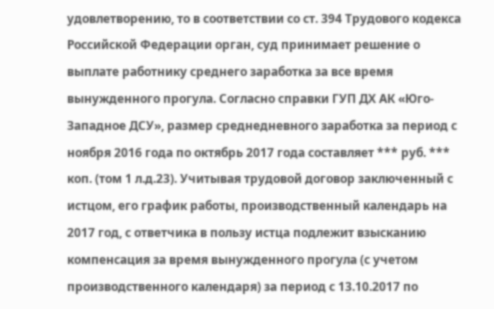удовлетворению, то в соответствии со ст. 394 Трудового кодекса Российской Федерации орган, суд принимает решение о выплате работнику среднего заработка за все время вынужденного прогула. Согласно справки ГУП ДХ АК «Юго-Западное ДСУ», размер среднедневного заработка за период с ноября 2016 года по октябрь 2017 года составляет *** руб. *** коп. (том 1 л.д.23). Учитывая трудовой договор заключенный с истцом, его график работы, производственный календарь на 2017 год, с ответчика в пользу истца подлежит взысканию компенсация за время вынужденного прогула (с учетом производственного календаря) за период с 13.10.2017 по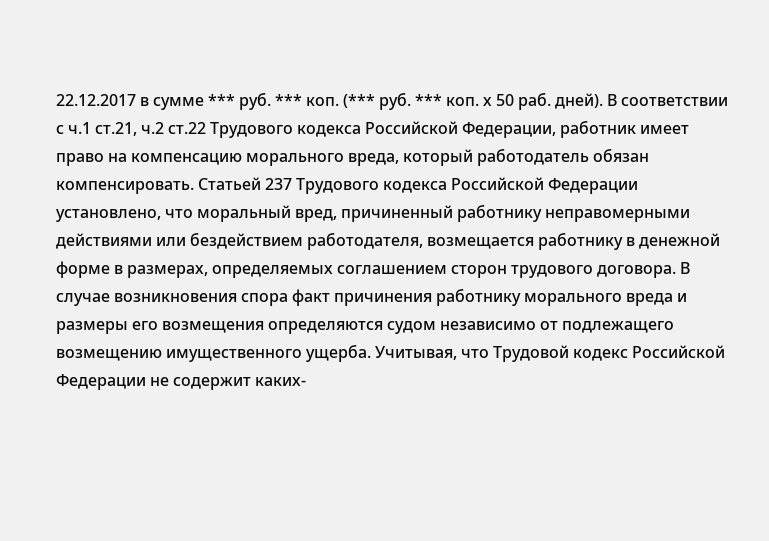22.12.2017 в сумме *** руб. *** коп. (*** руб. *** коп. х 50 раб. дней). В соответствии с ч.1 ст.21, ч.2 ст.22 Трудового кодекса Российской Федерации, работник имеет право на компенсацию морального вреда, который работодатель обязан компенсировать. Статьей 237 Трудового кодекса Российской Федерации установлено, что моральный вред, причиненный работнику неправомерными действиями или бездействием работодателя, возмещается работнику в денежной форме в размерах, определяемых соглашением сторон трудового договора. В случае возникновения спора факт причинения работнику морального вреда и размеры его возмещения определяются судом независимо от подлежащего возмещению имущественного ущерба. Учитывая, что Трудовой кодекс Российской Федерации не содержит каких-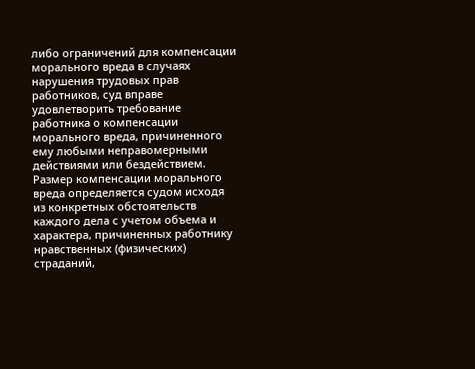либо ограничений для компенсации морального вреда в случаях нарушения трудовых прав работников, суд вправе удовлетворить требование работника о компенсации морального вреда, причиненного ему любыми неправомерными действиями или бездействием. Размер компенсации морального вреда определяется судом исходя из конкретных обстоятельств каждого дела с учетом объема и характера, причиненных работнику нравственных (физических) страданий,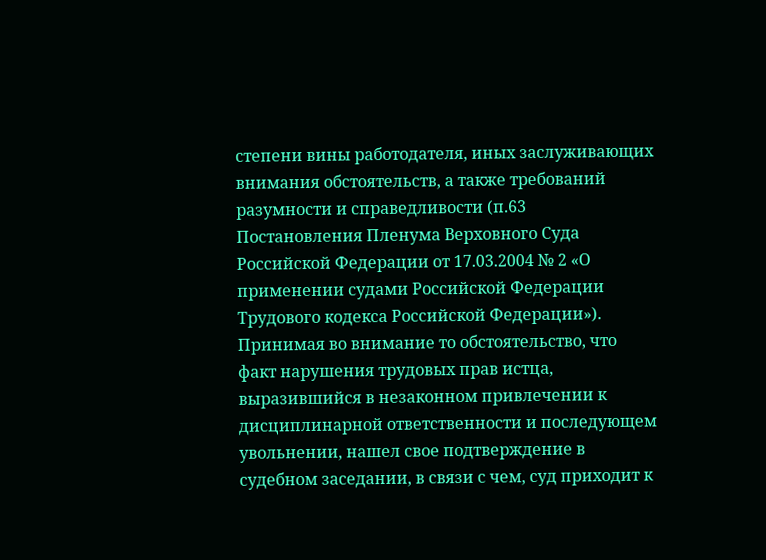степени вины работодателя, иных заслуживающих внимания обстоятельств, а также требований разумности и справедливости (п.63 Постановления Пленума Верховного Суда Российской Федерации от 17.03.2004 № 2 «О применении судами Российской Федерации Трудового кодекса Российской Федерации»). Принимая во внимание то обстоятельство, что факт нарушения трудовых прав истца, выразившийся в незаконном привлечении к дисциплинарной ответственности и последующем увольнении, нашел свое подтверждение в судебном заседании, в связи с чем, суд приходит к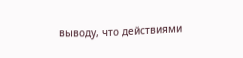выводу, что действиями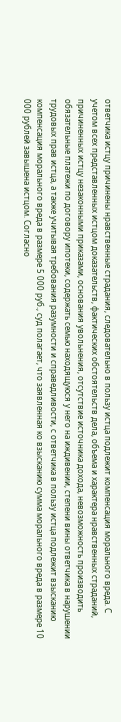ответчика истцу причинены нравственные страдания, следовательно в пользу истца подлежит компенсация морального вреда. С учетом всех представленных истцом доказательств, фактических обстоятельств дела, объема и характера нравственных страданий, причиненных истцу незаконными приказами, основания увольнения, отсутствие источника дохода, невозможность производить обязательные платежи по договору ипотеки, содержать семью находящуюся у него на иждивении, степени вины ответчика в нарушении трудовых прав истца, а также учитывая требования разумности и справедливости, с ответчика в пользу истца подлежит взысканию компенсация морального вреда в размере 5 000 руб., суд полагает, что заявленная ко взысканию сумма морального вреда в размере 10 000 рублей завышена истцом. Согласно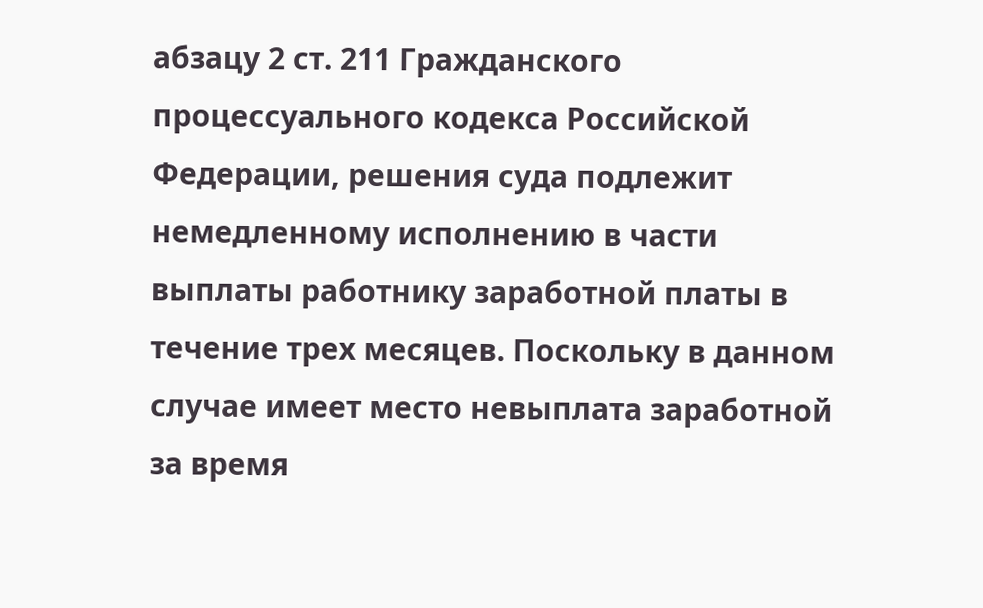абзацу 2 ст. 211 Гражданского процессуального кодекса Российской Федерации, решения суда подлежит немедленному исполнению в части выплаты работнику заработной платы в течение трех месяцев. Поскольку в данном случае имеет место невыплата заработной за время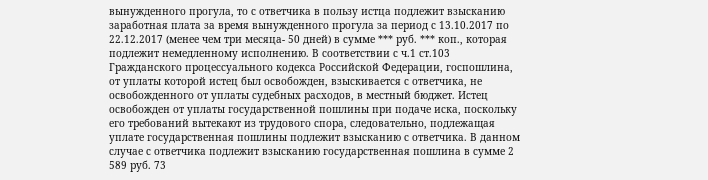вынужденного прогула, то с ответчика в пользу истца подлежит взысканию заработная плата за время вынужденного прогула за период с 13.10.2017 по 22.12.2017 (менее чем три месяца- 50 дней) в сумме *** руб. *** коп., которая подлежит немедленному исполнению. В соответствии с ч.1 ст.103 Гражданского процессуального кодекса Российской Федерации, госпошлина, от уплаты которой истец был освобожден, взыскивается с ответчика, не освобожденного от уплаты судебных расходов, в местный бюджет. Истец освобожден от уплаты государственной пошлины при подаче иска, поскольку его требований вытекают из трудового спора, следовательно, подлежащая уплате государственная пошлины подлежит взысканию с ответчика. В данном случае с ответчика подлежит взысканию государственная пошлина в сумме 2 589 руб. 73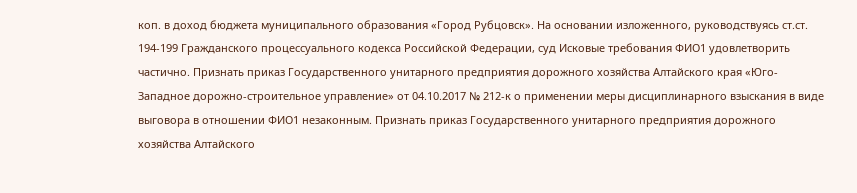коп. в доход бюджета муниципального образования «Город Рубцовск». На основании изложенного, руководствуясь ст.ст. 194-199 Гражданского процессуального кодекса Российской Федерации, суд Исковые требования ФИО1 удовлетворить частично. Признать приказ Государственного унитарного предприятия дорожного хозяйства Алтайского края «Юго-Западное дорожно-строительное управление» от 04.10.2017 № 212-к о применении меры дисциплинарного взыскания в виде выговора в отношении ФИО1 незаконным. Признать приказ Государственного унитарного предприятия дорожного хозяйства Алтайского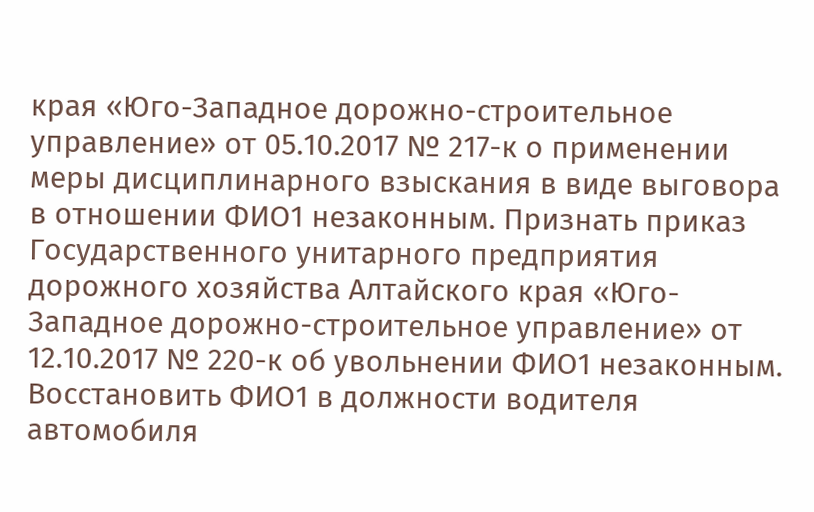края «Юго-Западное дорожно-строительное управление» от 05.10.2017 № 217-к о применении меры дисциплинарного взыскания в виде выговора в отношении ФИО1 незаконным. Признать приказ Государственного унитарного предприятия дорожного хозяйства Алтайского края «Юго-Западное дорожно-строительное управление» от 12.10.2017 № 220-к об увольнении ФИО1 незаконным. Восстановить ФИО1 в должности водителя автомобиля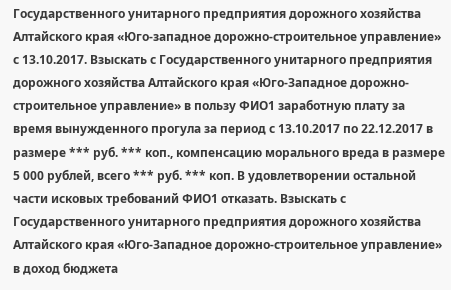Государственного унитарного предприятия дорожного хозяйства Алтайского края «Юго-западное дорожно-строительное управление» с 13.10.2017. Взыскать с Государственного унитарного предприятия дорожного хозяйства Алтайского края «Юго-Западное дорожно-строительное управление» в пользу ФИО1 заработную плату за время вынужденного прогула за период с 13.10.2017 по 22.12.2017 в размере *** руб. *** коп., компенсацию морального вреда в размере 5 000 рублей, всего *** руб. *** коп. В удовлетворении остальной части исковых требований ФИО1 отказать. Взыскать с Государственного унитарного предприятия дорожного хозяйства Алтайского края «Юго-Западное дорожно-строительное управление» в доход бюджета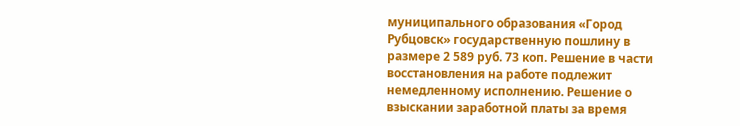муниципального образования «Город Рубцовск» государственную пошлину в размере 2 589 руб. 73 коп. Решение в части восстановления на работе подлежит немедленному исполнению. Решение о взыскании заработной платы за время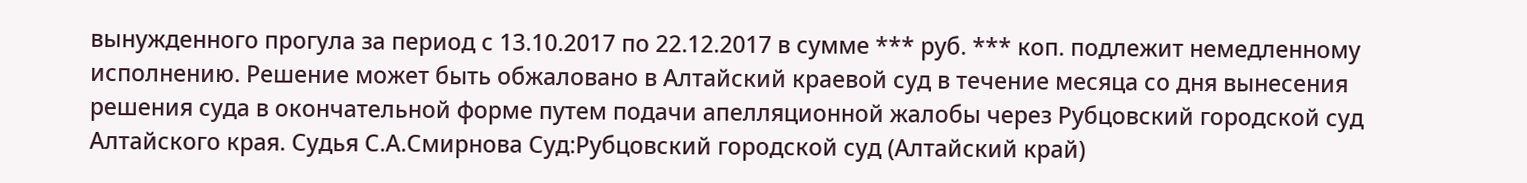вынужденного прогула за период с 13.10.2017 по 22.12.2017 в сумме *** руб. *** коп. подлежит немедленному исполнению. Решение может быть обжаловано в Алтайский краевой суд в течение месяца со дня вынесения решения суда в окончательной форме путем подачи апелляционной жалобы через Рубцовский городской суд Алтайского края. Судья С.А.Смирнова Суд:Рубцовский городской суд (Алтайский край)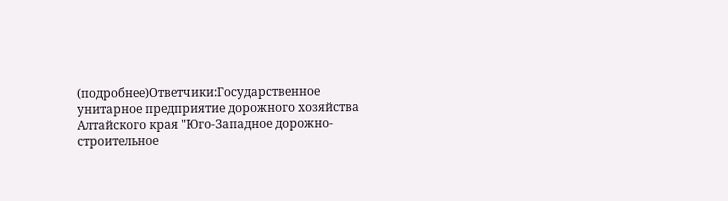(подробнее)Ответчики:Государственное унитарное предприятие дорожного хозяйства Алтайского края "Юго-Западное дорожно-строительное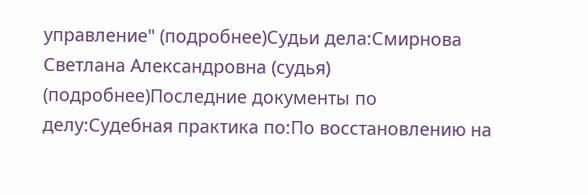управление" (подробнее)Судьи дела:Смирнова Светлана Александровна (судья) (подробнее)Последние документы по делу:Судебная практика по:По восстановлению на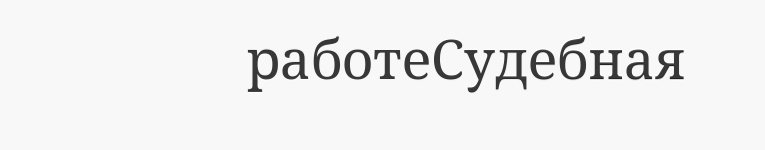работеСудебная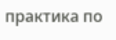практика по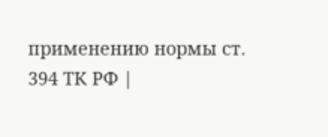применению нормы ст. 394 ТК РФ |